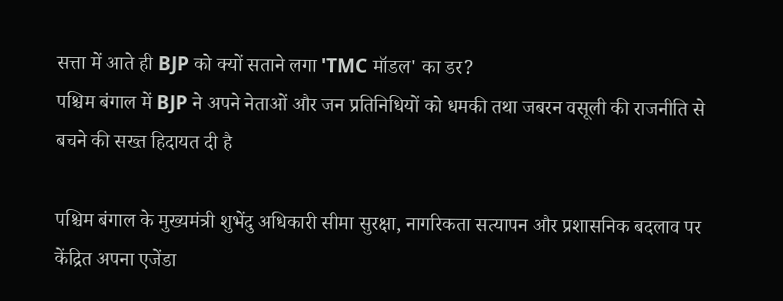सत्ता में आते ही BJP को क्यों सताने लगा 'TMC मॉडल' का डर?
पश्चिम बंगाल में BJP ने अपने नेताओं और जन प्रतिनिधियों को धमकी तथा जबरन वसूली की राजनीति से बचने की सख्त हिदायत दी है

पश्चिम बंगाल के मुख्यमंत्री शुभेंदु अधिकारी सीमा सुरक्षा, नागरिकता सत्यापन और प्रशासनिक बदलाव पर केंद्रित अपना एजेंडा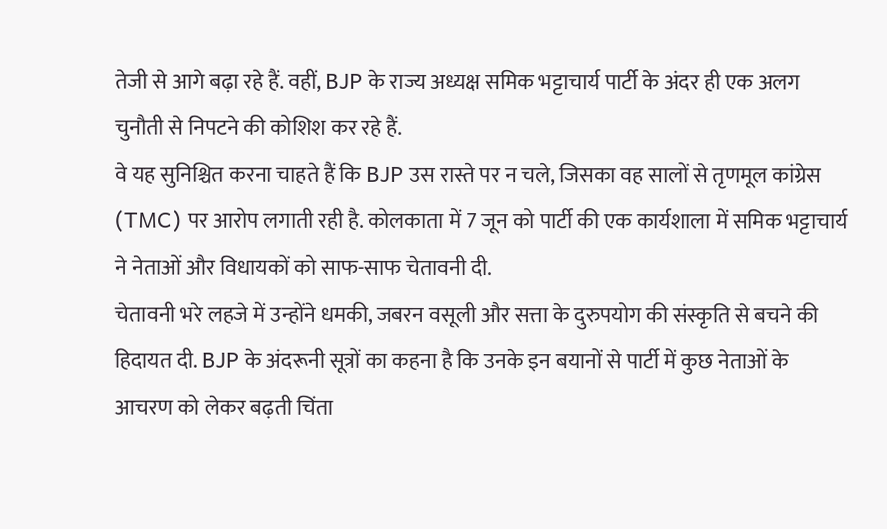तेजी से आगे बढ़ा रहे हैं. वहीं, BJP के राज्य अध्यक्ष समिक भट्टाचार्य पार्टी के अंदर ही एक अलग चुनौती से निपटने की कोशिश कर रहे हैं.
वे यह सुनिश्चित करना चाहते हैं कि BJP उस रास्ते पर न चले, जिसका वह सालों से तृणमूल कांग्रेस (TMC) पर आरोप लगाती रही है. कोलकाता में 7 जून को पार्टी की एक कार्यशाला में समिक भट्टाचार्य ने नेताओं और विधायकों को साफ-साफ चेतावनी दी.
चेतावनी भरे लहजे में उन्होंने धमकी, जबरन वसूली और सत्ता के दुरुपयोग की संस्कृति से बचने की हिदायत दी. BJP के अंदरूनी सूत्रों का कहना है कि उनके इन बयानों से पार्टी में कुछ नेताओं के आचरण को लेकर बढ़ती चिंता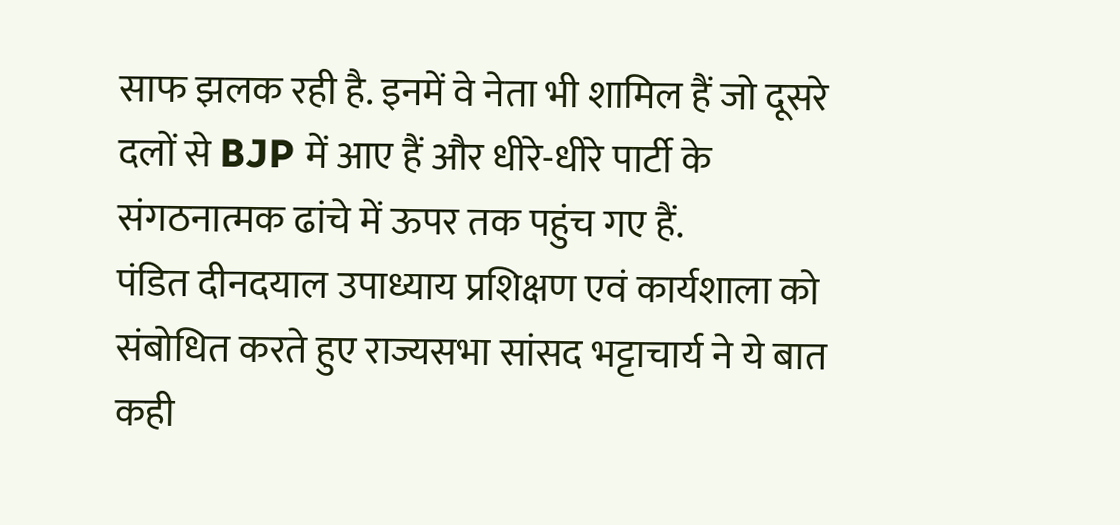साफ झलक रही है. इनमें वे नेता भी शामिल हैं जो दूसरे दलों से BJP में आए हैं और धीरे-धीरे पार्टी के संगठनात्मक ढांचे में ऊपर तक पहुंच गए हैं.
पंडित दीनदयाल उपाध्याय प्रशिक्षण एवं कार्यशाला को संबोधित करते हुए राज्यसभा सांसद भट्टाचार्य ने ये बात कही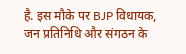है. इस मौके पर BJP विधायक, जन प्रतिनिधि और संगठन के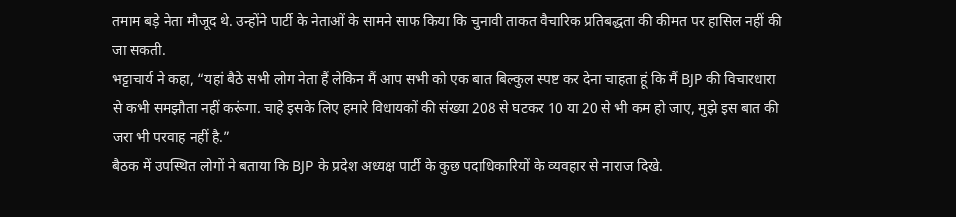तमाम बड़े नेता मौजूद थे. उन्होंने पार्टी के नेताओं के सामने साफ किया कि चुनावी ताकत वैचारिक प्रतिबद्धता की कीमत पर हासिल नहीं की जा सकती.
भट्टाचार्य ने कहा, “यहां बैठे सभी लोग नेता हैं लेकिन मैं आप सभी को एक बात बिल्कुल स्पष्ट कर देना चाहता हूं कि मैं BJP की विचारधारा से कभी समझौता नहीं करूंगा. चाहे इसके लिए हमारे विधायकों की संख्या 208 से घटकर 10 या 20 से भी कम हो जाए, मुझे इस बात की जरा भी परवाह नहीं है.”
बैठक में उपस्थित लोगों ने बताया कि BJP के प्रदेश अध्यक्ष पार्टी के कुछ पदाधिकारियों के व्यवहार से नाराज दिखे.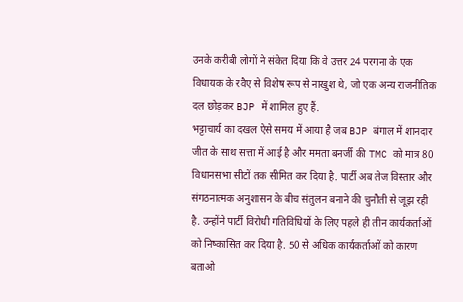उनके करीबी लोगों ने संकेत दिया कि वे उत्तर 24 परगना के एक विधायक के रवैए से विशेष रूप से नाखुश थे, जो एक अन्य राजनीतिक दल छोड़कर BJP में शामिल हुए हैं.
भट्टाचार्य का दखल ऐसे समय में आया है जब BJP बंगाल में शानदार जीत के साथ सत्ता में आई है और ममता बनर्जी की TMC को मात्र 80 विधानसभा सीटों तक सीमित कर दिया है. पार्टी अब तेज विस्तार और संगठनात्मक अनुशासन के बीच संतुलन बनाने की चुनौती से जूझ रही है. उन्होंने पार्टी विरोधी गतिविधियों के लिए पहले ही तीन कार्यकर्ताओं को निष्कासित कर दिया है. 50 से अधिक कार्यकर्ताओं को कारण बताओ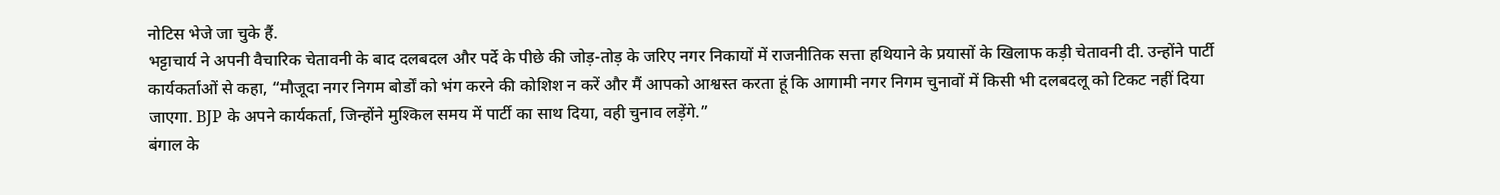नोटिस भेजे जा चुके हैं.
भट्टाचार्य ने अपनी वैचारिक चेतावनी के बाद दलबदल और पर्दे के पीछे की जोड़-तोड़ के जरिए नगर निकायों में राजनीतिक सत्ता हथियाने के प्रयासों के खिलाफ कड़ी चेतावनी दी. उन्होंने पार्टी कार्यकर्ताओं से कहा, “मौजूदा नगर निगम बोर्डों को भंग करने की कोशिश न करें और मैं आपको आश्वस्त करता हूं कि आगामी नगर निगम चुनावों में किसी भी दलबदलू को टिकट नहीं दिया जाएगा. BJP के अपने कार्यकर्ता, जिन्होंने मुश्किल समय में पार्टी का साथ दिया, वही चुनाव लड़ेंगे.”
बंगाल के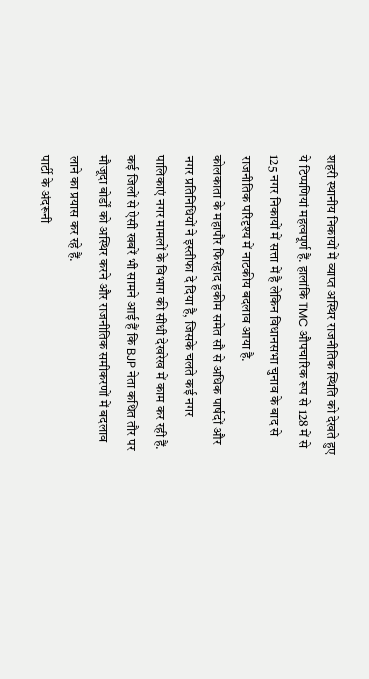शहरी स्थानीय निकायों में व्याप्त अस्थिर राजनीतिक स्थिति को देखते हुए ये टिप्पणियां महत्वपूर्ण हैं. हालांकि TMC औपचारिक रूप से 128 में से 125 नगर निकायों में सत्ता में है लेकिन विधानसभा चुनाव के बाद से राजनीतिक परिदृश्य में नाटकीय बदलाव आया है.
कोलकाता के महापौर फिरहाद हकीम समेत सौ से अधिक पार्षदों और नगर प्रतिनिधियों ने इस्तीफा दे दिया है, जिसके चलते कई नगर पालिकाएं नगर मामलों के विभाग की सीधी देखरेख में काम कर रही हैं. कई जिलों से ऐसी खबरें भी सामने आई हैं कि BJP नेता कथित तौर पर मौजूदा बोर्डों को अस्थिर करने और राजनीतिक समीकरणों में बदलाव लाने का प्रयास कर रहे हैं.
पार्टी के अंदरूनी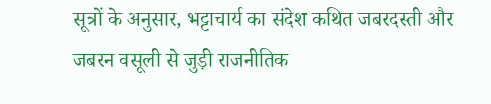सूत्रों के अनुसार, भट्टाचार्य का संदेश कथित जबरदस्ती और जबरन वसूली से जुड़ी राजनीतिक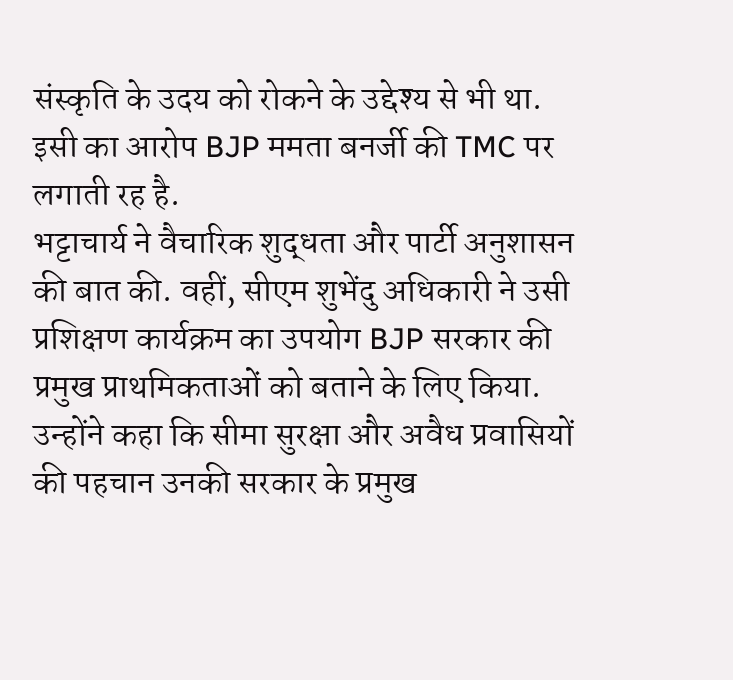संस्कृति के उदय को रोकने के उद्देश्य से भी था. इसी का आरोप BJP ममता बनर्जी की TMC पर लगाती रह है.
भट्टाचार्य ने वैचारिक शुद्धता और पार्टी अनुशासन की बात की. वहीं, सीएम शुभेंदु अधिकारी ने उसी प्रशिक्षण कार्यक्रम का उपयोग BJP सरकार की प्रमुख प्राथमिकताओं को बताने के लिए किया. उन्होंने कहा कि सीमा सुरक्षा और अवैध प्रवासियों की पहचान उनकी सरकार के प्रमुख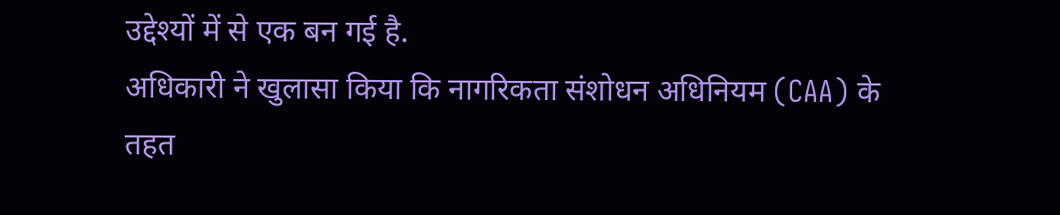उद्देश्यों में से एक बन गई है.
अधिकारी ने खुलासा किया कि नागरिकता संशोधन अधिनियम (CAA) के तहत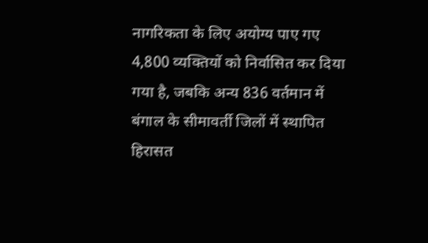नागरिकता के लिए अयोग्य पाए गए 4,800 व्यक्तियों को निर्वासित कर दिया गया है, जबकि अन्य 836 वर्तमान में बंगाल के सीमावर्ती जिलों में स्थापित हिरासत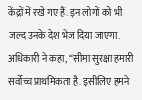केंद्रों में रखे गए हैं. इन लोगों को भी जल्द उनके देश भेज दिया जाएगा.
अधिकारी ने कहा, “सीमा सुरक्षा हमारी सर्वोच्च प्राथमिकता है. इसीलिए हमने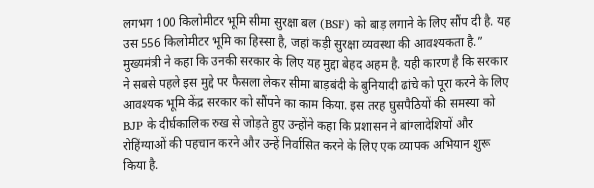लगभग 100 किलोमीटर भूमि सीमा सुरक्षा बल (BSF) को बाड़ लगाने के लिए सौंप दी है. यह उस 556 किलोमीटर भूमि का हिस्सा है, जहां कड़ी सुरक्षा व्यवस्था की आवश्यकता है.”
मुख्यमंत्री ने कहा कि उनकी सरकार के लिए यह मुद्दा बेहद अहम है. यही कारण है कि सरकार ने सबसे पहले इस मुद्दे पर फैसला लेकर सीमा बाड़बंदी के बुनियादी ढांचे को पूरा करने के लिए आवश्यक भूमि केंद्र सरकार को सौंपने का काम किया. इस तरह घुसपैठियों की समस्या को BJP के दीर्घकालिक रुख से जोड़ते हुए उन्होंने कहा कि प्रशासन ने बांग्लादेशियों और रोहिंग्याओं की पहचान करने और उन्हें निर्वासित करने के लिए एक व्यापक अभियान शुरू किया है.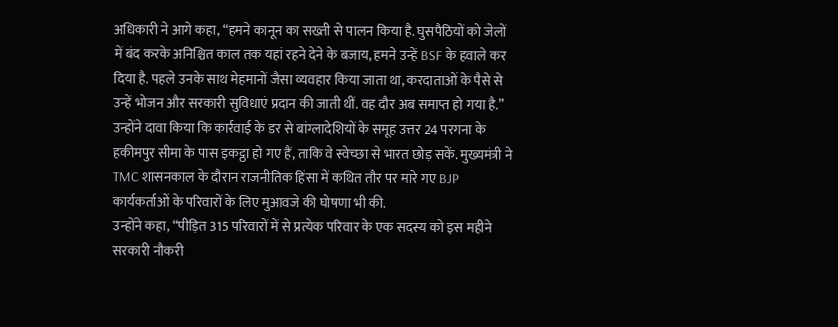अधिकारी ने आगे कहा, “हमने कानून का सख्ती से पालन किया है. घुसपैठियों को जेलों में बंद करके अनिश्चित काल तक यहां रहने देने के बजाय, हमने उन्हें BSF के हवाले कर दिया है. पहले उनके साथ मेहमानों जैसा व्यवहार किया जाता था, करदाताओं के पैसे से उन्हें भोजन और सरकारी सुविधाएं प्रदान की जाती थीं. वह दौर अब समाप्त हो गया है.”
उन्होंने दावा किया कि कार्रवाई के डर से बांग्लादेशियों के समूह उत्तर 24 परगना के हकीमपुर सीमा के पास इकट्ठा हो गए हैं, ताकि वे स्वेच्छा से भारत छोड़ सकें. मुख्यमंत्री ने TMC शासनकाल के दौरान राजनीतिक हिंसा में कथित तौर पर मारे गए BJP कार्यकर्ताओं के परिवारों के लिए मुआवजे की घोषणा भी की.
उन्होंने कहा, “पीड़ित 315 परिवारों में से प्रत्येक परिवार के एक सदस्य को इस महीने सरकारी नौकरी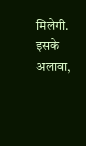मिलेगी. इसके अलावा,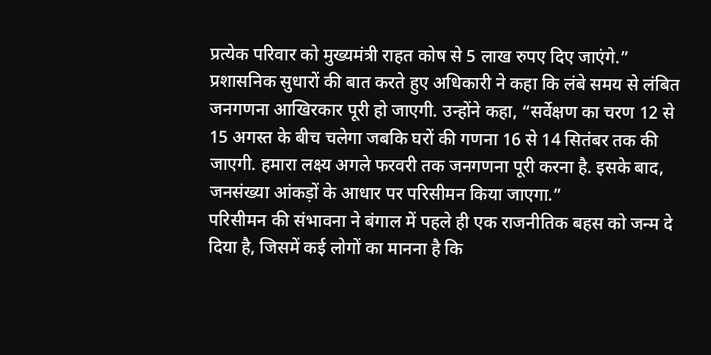प्रत्येक परिवार को मुख्यमंत्री राहत कोष से 5 लाख रुपए दिए जाएंगे.” प्रशासनिक सुधारों की बात करते हुए अधिकारी ने कहा कि लंबे समय से लंबित जनगणना आखिरकार पूरी हो जाएगी. उन्होंने कहा, “सर्वेक्षण का चरण 12 से 15 अगस्त के बीच चलेगा जबकि घरों की गणना 16 से 14 सितंबर तक की जाएगी. हमारा लक्ष्य अगले फरवरी तक जनगणना पूरी करना है. इसके बाद, जनसंख्या आंकड़ों के आधार पर परिसीमन किया जाएगा.”
परिसीमन की संभावना ने बंगाल में पहले ही एक राजनीतिक बहस को जन्म दे दिया है, जिसमें कई लोगों का मानना है कि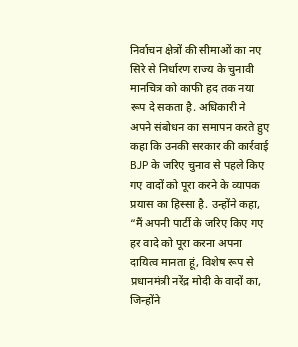निर्वाचन क्षेत्रों की सीमाओं का नए सिरे से निर्धारण राज्य के चुनावी मानचित्र को काफी हद तक नया रूप दे सकता है. अधिकारी ने अपने संबोधन का समापन करते हुए कहा कि उनकी सरकार की कार्रवाई BJP के जरिए चुनाव से पहले किए गए वादों को पूरा करने के व्यापक प्रयास का हिस्सा है. उन्होंने कहा, “मैं अपनी पार्टी के जरिए किए गए हर वादे को पूरा करना अपना दायित्व मानता हूं, विशेष रूप से प्रधानमंत्री नरेंद्र मोदी के वादों का, जिन्होंने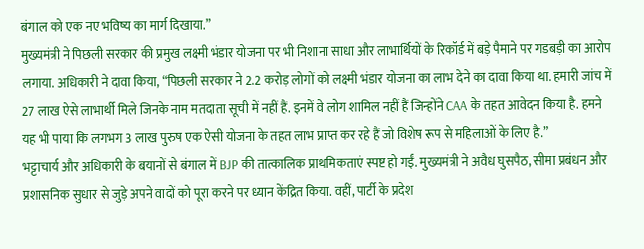बंगाल को एक नए भविष्य का मार्ग दिखाया.”
मुख्यमंत्री ने पिछली सरकार की प्रमुख लक्ष्मी भंडार योजना पर भी निशाना साधा और लाभार्थियों के रिकॉर्ड में बड़े पैमाने पर गडबड़ी का आरोप लगाया. अधिकारी ने दावा किया, “पिछली सरकार ने 2.2 करोड़ लोगों को लक्ष्मी भंडार योजना का लाभ देने का दावा किया था. हमारी जांच में 27 लाख ऐसे लाभार्थी मिले जिनके नाम मतदाता सूची में नहीं हैं. इनमें वे लोग शामिल नहीं हैं जिन्होंने CAA के तहत आवेदन किया है. हमने यह भी पाया कि लगभग 3 लाख पुरुष एक ऐसी योजना के तहत लाभ प्राप्त कर रहे हैं जो विशेष रूप से महिलाओं के लिए है.”
भट्टाचार्य और अधिकारी के बयानों से बंगाल में BJP की तात्कालिक प्राथमिकताएं स्पष्ट हो गईं. मुख्यमंत्री ने अवैध घुसपैठ, सीमा प्रबंधन और प्रशासनिक सुधार से जुड़े अपने वादों को पूरा करने पर ध्यान केंद्रित किया. वहीं, पार्टी के प्रदेश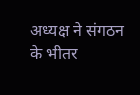अध्यक्ष ने संगठन के भीतर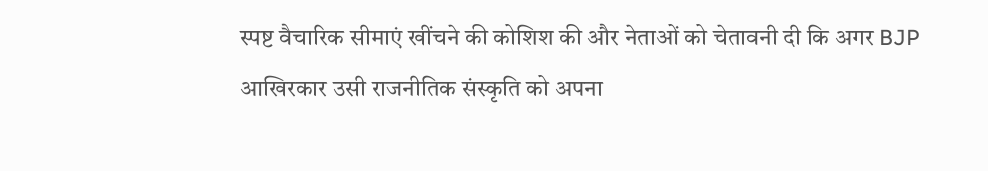स्पष्ट वैचारिक सीमाएं खींचने की कोशिश की और नेताओं को चेतावनी दी कि अगर BJP आखिरकार उसी राजनीतिक संस्कृति को अपना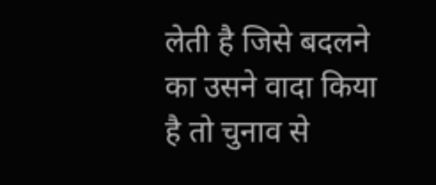लेती है जिसे बदलने का उसने वादा किया है तो चुनाव से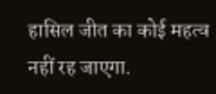हासिल जीत का कोई महत्व नहीं रह जाएगा.